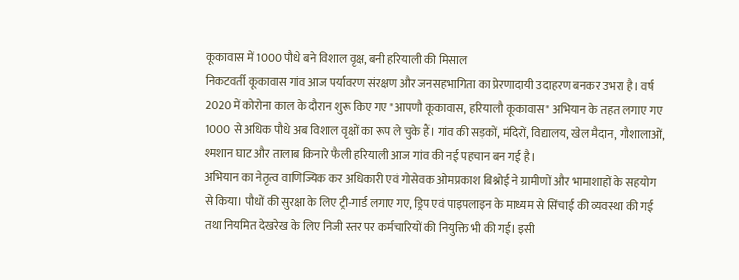कूकावास में 1000 पौधे बने विशाल वृक्ष, बनी हरियाली की मिसाल
निकटवर्ती कूकावास गांव आज पर्यावरण संरक्षण और जनसहभागिता का प्रेरणादायी उदाहरण बनकर उभरा है। वर्ष 2020 में कोरोना काल के दौरान शुरू किए गए "आपणौ कूकावास, हरियालौ कूकावास" अभियान के तहत लगाए गए 1000 से अधिक पौधे अब विशाल वृक्षों का रूप ले चुके हैं। गांव की सड़कों, मंदिरों, विद्यालय, खेल मैदान, गौशालाओं, श्मशान घाट और तालाब किनारे फैली हरियाली आज गांव की नई पहचान बन गई है।
अभियान का नेतृत्व वाणिज्यिक कर अधिकारी एवं गोसेवक ओमप्रकाश बिश्नोई ने ग्रामीणों और भामाशाहों के सहयोग से किया। पौधों की सुरक्षा के लिए ट्री-गार्ड लगाए गए, ड्रिप एवं पाइपलाइन के माध्यम से सिंचाई की व्यवस्था की गई तथा नियमित देखरेख के लिए निजी स्तर पर कर्मचारियों की नियुक्ति भी की गई। इसी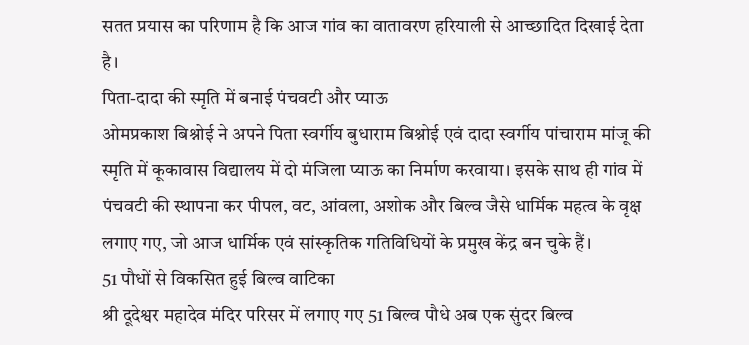सतत प्रयास का परिणाम है कि आज गांव का वातावरण हरियाली से आच्छादित दिखाई देता है।
पिता-दादा की स्मृति में बनाई पंचवटी और प्याऊ
ओमप्रकाश बिश्नोई ने अपने पिता स्वर्गीय बुधाराम बिश्नोई एवं दादा स्वर्गीय पांचाराम मांजू की स्मृति में कूकावास विद्यालय में दो मंजिला प्याऊ का निर्माण करवाया। इसके साथ ही गांव में पंचवटी की स्थापना कर पीपल, वट, आंवला, अशोक और बिल्व जैसे धार्मिक महत्व के वृक्ष लगाए गए, जो आज धार्मिक एवं सांस्कृतिक गतिविधियों के प्रमुख केंद्र बन चुके हैं।
51 पौधों से विकसित हुई बिल्व वाटिका
श्री दूदेश्वर महादेव मंदिर परिसर में लगाए गए 51 बिल्व पौधे अब एक सुंदर बिल्व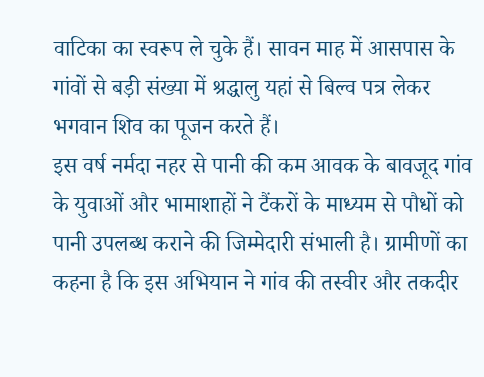वाटिका का स्वरूप ले चुके हैं। सावन माह में आसपास के गांवों से बड़ी संख्या में श्रद्धालु यहां से बिल्व पत्र लेकर भगवान शिव का पूजन करते हैं।
इस वर्ष नर्मदा नहर से पानी की कम आवक के बावजूद गांव के युवाओं और भामाशाहों ने टैंकरों के माध्यम से पौधों को पानी उपलब्ध कराने की जिम्मेदारी संभाली है। ग्रामीणों का कहना है कि इस अभियान ने गांव की तस्वीर और तकदीर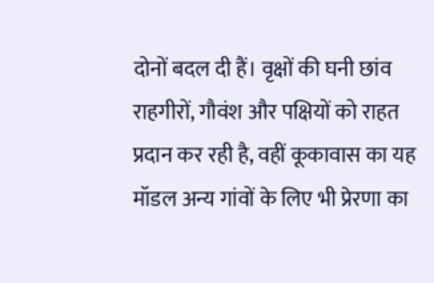दोनों बदल दी हैं। वृक्षों की घनी छांव राहगीरों, गौवंश और पक्षियों को राहत प्रदान कर रही है, वहीं कूकावास का यह मॉडल अन्य गांवों के लिए भी प्रेरणा का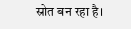स्रोत बन रहा है।